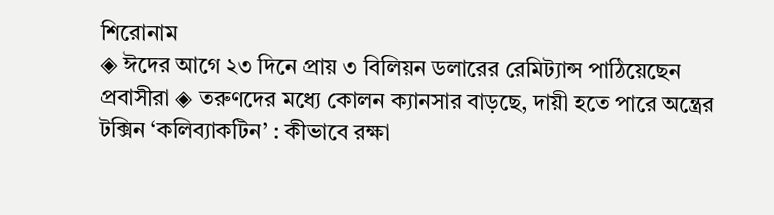শিরোনাম
◈ ঈদের আগে ২৩ দিনে প্রায় ৩ বিলিয়ন ডলারের রেমিট্যান্স পাঠিয়েছেন প্রবাসীরা ◈ তরুণদের মধ্যে কোলন ক্যানসার বাড়ছে, দায়ী হতে পারে অন্ত্রের টক্সিন ‘কলিব্যাকটিন’ : কীভাবে রক্ষা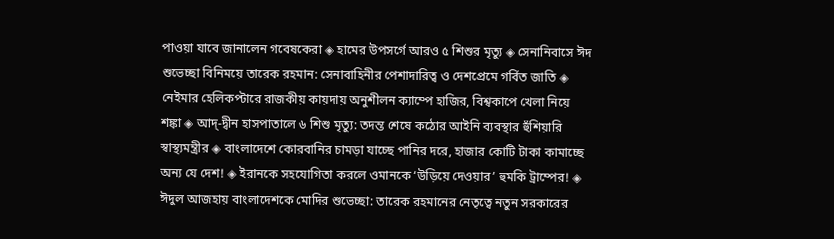পাওয়া যাবে জানালেন গবেষকেরা ◈ হামের উপসর্গে আরও ৫ শিশুর মৃত্যু ◈ সেনানিবাসে ঈদ শুভেচ্ছা বিনিময়ে তারেক রহমান: সেনাবাহিনীর পেশাদারিত্ব ও দেশপ্রেমে গর্বিত জাতি ◈ নেইমার হেলিকপ্টারে রাজকীয় কায়দায় অনুশীলন ক্যাম্পে হা‌জির, বিশ্বকা‌পে খেলা নি‌য়ে  শঙ্কা ◈ আদ্‌-দ্বীন হাসপাতালে ৬ শিশু মৃত্যু: তদন্ত শেষে কঠোর আইনি ব্যবস্থার হুঁশিয়ারি স্বাস্থ্যমন্ত্রীর ◈ বাংলাদেশে কোরবানির চামড়া যাচ্ছে পানির দরে, হাজার কোটি টাকা কামাচ্ছে অন্য যে দেশ! ◈ ইরানকে সহযোগিতা করলে ওমানকে ‘উড়িয়ে দেওয়ার’ হুমকি ট্রাম্পের! ◈ ঈদুল আজহায় বাংলাদেশকে মোদির শুভেচ্ছা: তারেক রহমানের নেতৃত্বে নতুন সরকারের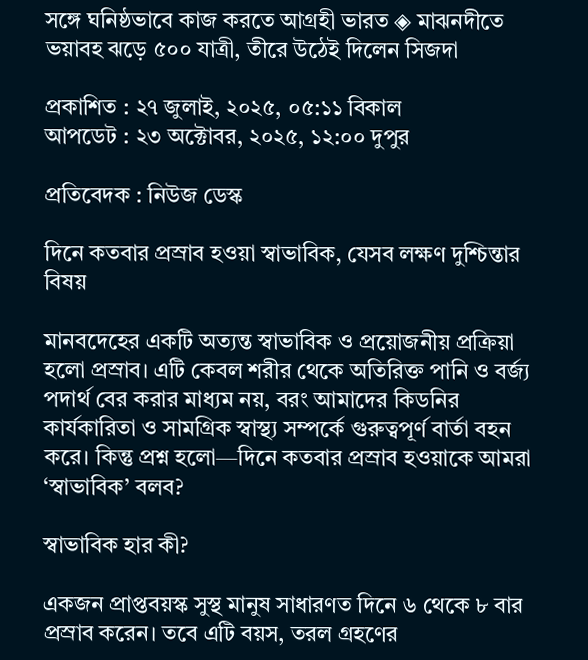সঙ্গে ঘনিষ্ঠভাবে কাজ করতে আগ্রহী ভারত ◈ মাঝনদীতে ভয়াবহ ঝড়ে ৫০০ যাত্রী, তীরে উঠেই দিলেন সিজদা

প্রকাশিত : ২৭ জুলাই, ২০২৫, ০৫:১১ বিকাল
আপডেট : ২৩ অক্টোবর, ২০২৫, ১২:০০ দুপুর

প্রতিবেদক : নিউজ ডেস্ক

দিনে কতবার প্রস্রাব হওয়া স্বাভাবিক, যেসব লক্ষণ দুশ্চিন্তার বিষয়

মানবদেহের একটি অত্যন্ত স্বাভাবিক ও প্রয়োজনীয় প্রক্রিয়া হলো প্রস্রাব। এটি কেবল শরীর থেকে অতিরিক্ত পানি ও বর্জ্য পদার্থ বের করার মাধ্যম নয়, বরং আমাদের কিডনির কার্যকারিতা ও সামগ্রিক স্বাস্থ্য সম্পর্কে গুরুত্বপূর্ণ বার্তা বহন করে। কিন্তু প্রশ্ন হলো—দিনে কতবার প্রস্রাব হওয়াকে আমরা ‘স্বাভাবিক’ বলব?

স্বাভাবিক হার কী?

একজন প্রাপ্তবয়স্ক সুস্থ মানুষ সাধারণত দিনে ৬ থেকে ৮ বার প্রস্রাব করেন। তবে এটি বয়স, তরল গ্রহণের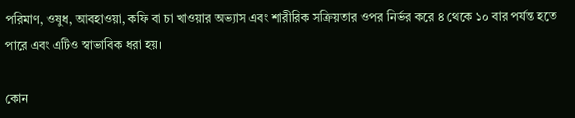পরিমাণ, ওষুধ, আবহাওয়া, কফি বা চা খাওয়ার অভ্যাস এবং শারীরিক সক্রিয়তার ওপর নির্ভর করে ৪ থেকে ১০ বার পর্যন্ত হতে পারে এবং এটিও স্বাভাবিক ধরা হয়।

কোন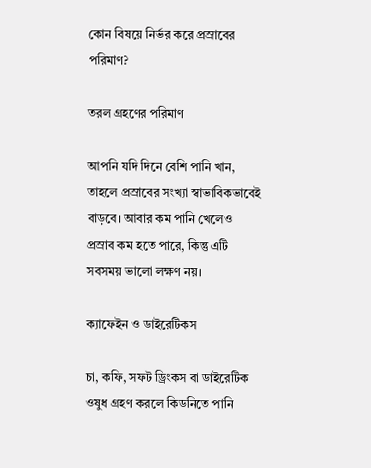কোন বিষয়ে নির্ভর করে প্রস্রাবের পরিমাণ?

তরল গ্রহণের পরিমাণ

আপনি যদি দিনে বেশি পানি খান, তাহলে প্রস্রাবের সংখ্যা স্বাভাবিকভাবেই বাড়বে। আবার কম পানি খেলেও প্রস্রাব কম হতে পারে, কিন্তু এটি সবসময় ভালো লক্ষণ নয়।

ক্যাফেইন ও ডাইরেটিকস

চা, কফি, সফট ড্রিংকস বা ডাইরেটিক ওষুধ গ্রহণ করলে কিডনিতে পানি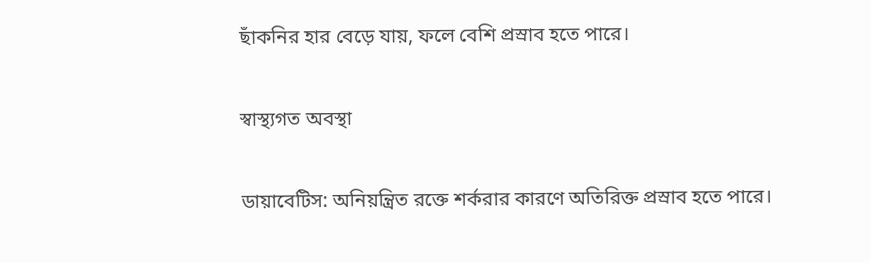ছাঁকনির হার বেড়ে যায়, ফলে বেশি প্রস্রাব হতে পারে।

স্বাস্থ্যগত অবস্থা

ডায়াবেটিস: অনিয়ন্ত্রিত রক্তে শর্করার কারণে অতিরিক্ত প্রস্রাব হতে পারে।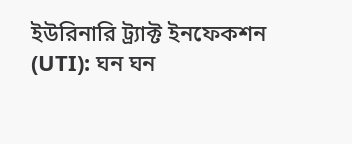ইউরিনারি ট্র্যাক্ট ইনফেকশন (UTI): ঘন ঘন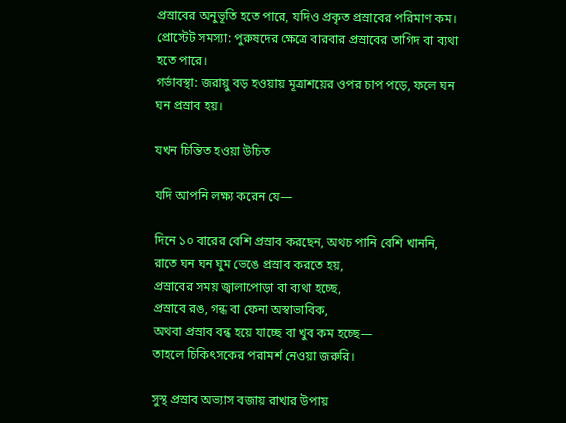প্রস্রাবের অনুভূতি হতে পারে, যদিও প্রকৃত প্রস্রাবের পরিমাণ কম।
প্রোস্টেট সমস্যা: পুরুষদের ক্ষেত্রে বারবার প্রস্রাবের তাগিদ বা ব্যথা হতে পারে।
গর্ভাবস্থা: জরায়ু বড় হওয়ায় মূত্রাশয়ের ওপর চাপ পড়ে, ফলে ঘন ঘন প্রস্রাব হয়।

যখন চিন্তিত হওয়া উচিত

যদি আপনি লক্ষ্য করেন যে—

দিনে ১০ বারের বেশি প্রস্রাব করছেন, অথচ পানি বেশি খাননি,
রাতে ঘন ঘন ঘুম ভেঙে প্রস্রাব করতে হয়,
প্রস্রাবের সময় জ্বালাপোড়া বা ব্যথা হচ্ছে,
প্রস্রাবে রঙ, গন্ধ বা ফেনা অস্বাভাবিক,
অথবা প্রস্রাব বন্ধ হয়ে যাচ্ছে বা খুব কম হচ্ছে—
তাহলে চিকিৎসকের পরামর্শ নেওয়া জরুরি।

সুস্থ প্রস্রাব অভ্যাস বজায় রাখার উপায়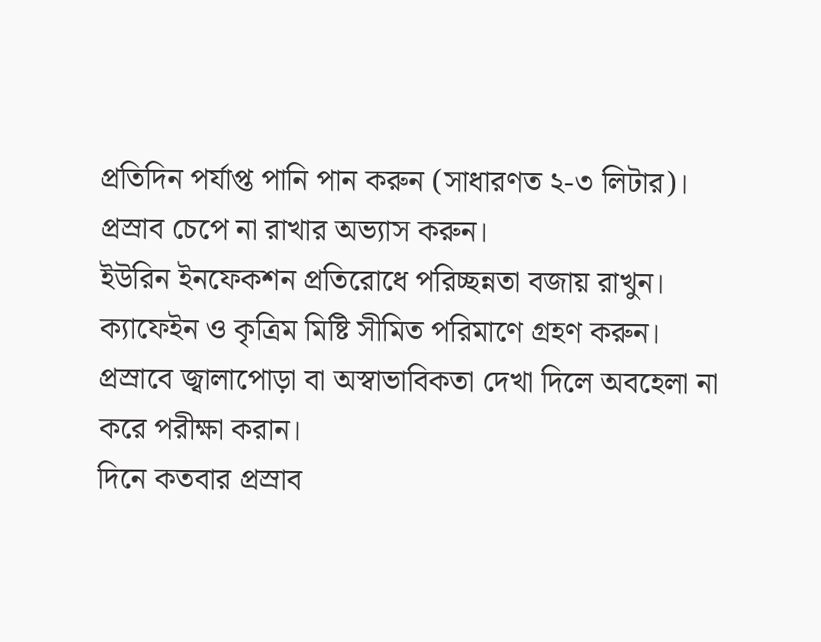প্রতিদিন পর্যাপ্ত পানি পান করুন (সাধারণত ২-৩ লিটার)।
প্রস্রাব চেপে না রাখার অভ্যাস করুন।
ইউরিন ইনফেকশন প্রতিরোধে পরিচ্ছন্নতা বজায় রাখুন।
ক্যাফেইন ও কৃত্রিম মিষ্টি সীমিত পরিমাণে গ্রহণ করুন।
প্রস্রাবে জ্বালাপোড়া বা অস্বাভাবিকতা দেখা দিলে অবহেলা না করে পরীক্ষা করান।
দিনে কতবার প্রস্রাব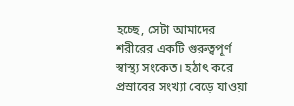হচ্ছে, সেটা আমাদের শরীরের একটি গুরুত্বপূর্ণ স্বাস্থ্য সংকেত। হঠাৎ করে প্রস্রাবের সংখ্যা বেড়ে যাওয়া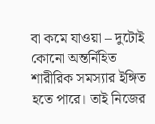বা কমে যাওয়া – দুটোই কোনো অন্তর্নিহিত শারীরিক সমস্যার ইঙ্গিত হতে পারে। তাই নিজের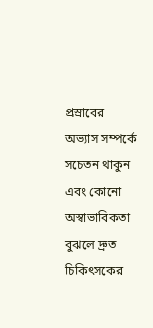প্রস্রাবের অভ্যাস সম্পর্কে সচেতন থাকুন এবং কোনো অস্বাভাবিকতা বুঝলে দ্রুত চিকিৎসকের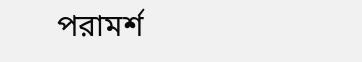পরামর্শ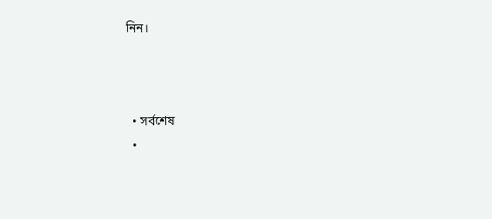নিন।



  • সর্বশেষ
  •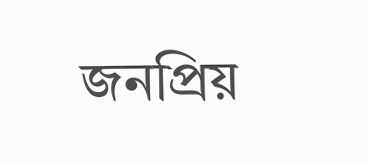জনপ্রিয়